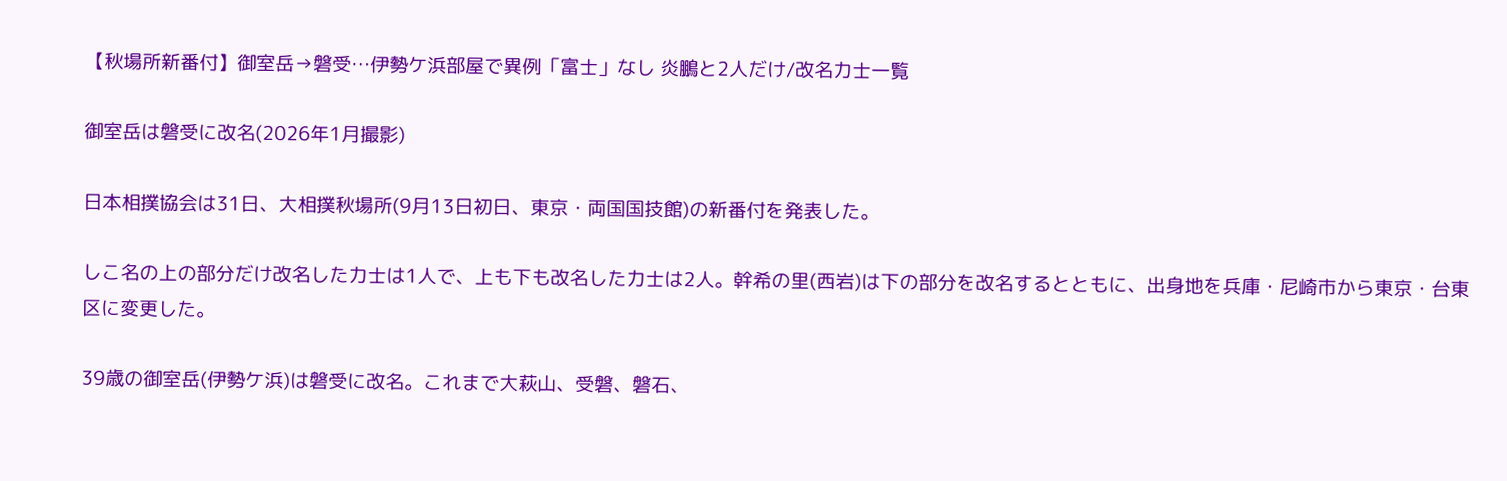【秋場所新番付】御室岳→磐受…伊勢ケ浜部屋で異例「富士」なし 炎鵬と2人だけ/改名力士一覧

御室岳は磐受に改名(2026年1月撮影)

日本相撲協会は31日、大相撲秋場所(9月13日初日、東京・両国国技館)の新番付を発表した。

しこ名の上の部分だけ改名した力士は1人で、上も下も改名した力士は2人。幹希の里(西岩)は下の部分を改名するとともに、出身地を兵庫・尼崎市から東京・台東区に変更した。

39歳の御室岳(伊勢ケ浜)は磐受に改名。これまで大萩山、受磐、磐石、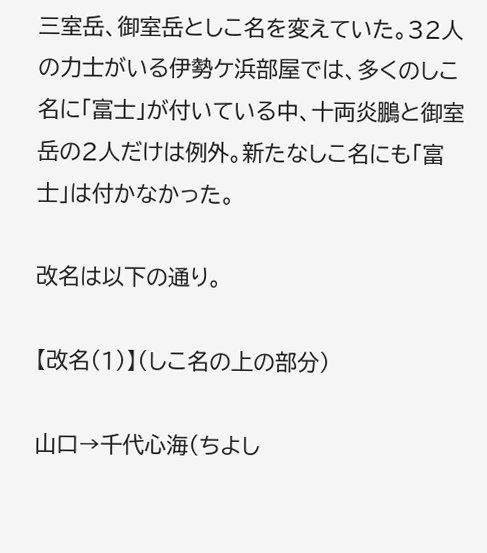三室岳、御室岳としこ名を変えていた。32人の力士がいる伊勢ケ浜部屋では、多くのしこ名に「富士」が付いている中、十両炎鵬と御室岳の2人だけは例外。新たなしこ名にも「富士」は付かなかった。

改名は以下の通り。

【改名(1)】(しこ名の上の部分)

山口→千代心海(ちよし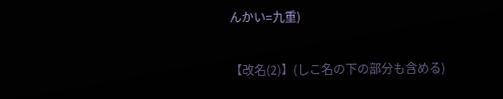んかい=九重)

【改名(2)】(しこ名の下の部分も含める)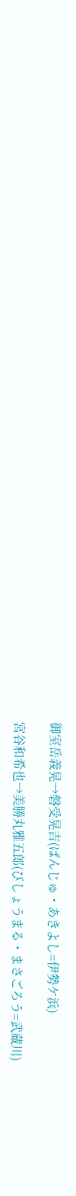御室岳義晃→磐受晃吉(ばんじゅ・あきよし=伊勢ケ浜)

宮谷和希也→美勝丸雅五郎(びしょうまる・まさごろう=武蔵川)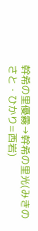幹希の里優霧→幹希の里光(みきのさと・ひかり=西岩)